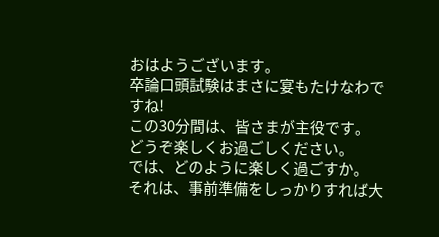おはようございます。
卒論口頭試験はまさに宴もたけなわですね!
この30分間は、皆さまが主役です。
どうぞ楽しくお過ごしください。
では、どのように楽しく過ごすか。
それは、事前準備をしっかりすれば大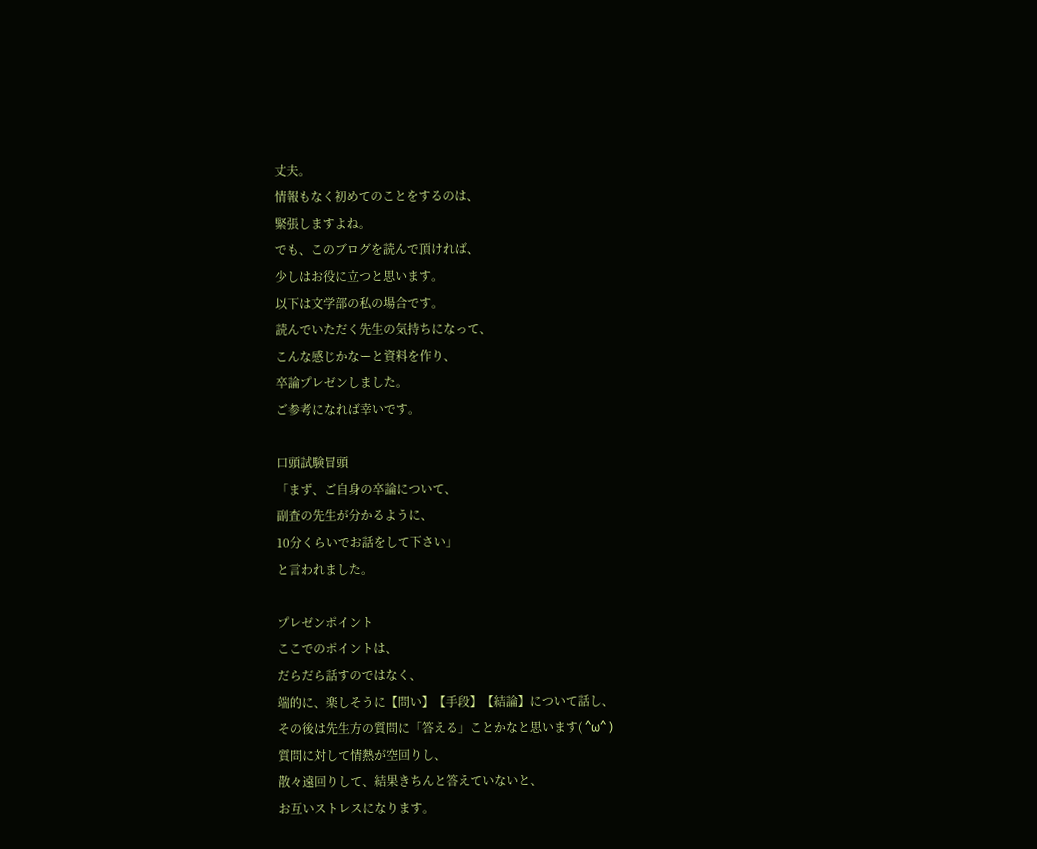丈夫。
情報もなく初めてのことをするのは、
緊張しますよね。
でも、このブログを読んで頂ければ、
少しはお役に立つと思います。
以下は文学部の私の場合です。
読んでいただく先生の気持ちになって、
こんな感じかなーと資料を作り、
卒論プレゼンしました。
ご参考になれば幸いです。

口頭試験冒頭
「まず、ご自身の卒論について、
副査の先生が分かるように、
10分くらいでお話をして下さい」
と言われました。

プレゼンポイント
ここでのポイントは、
だらだら話すのではなく、
端的に、楽しそうに【問い】【手段】【結論】について話し、
その後は先生方の質問に「答える」ことかなと思います( ^ω^ )
質問に対して情熱が空回りし、
散々遠回りして、結果きちんと答えていないと、
お互いストレスになります。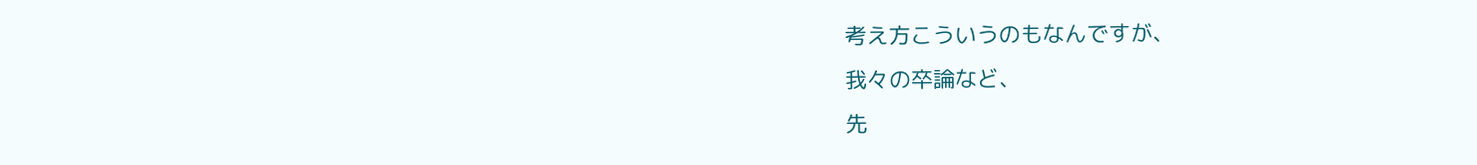考え方こういうのもなんですが、
我々の卒論など、
先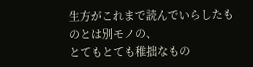生方がこれまで読んでいらしたものとは別モノの、
とてもとても稚拙なもの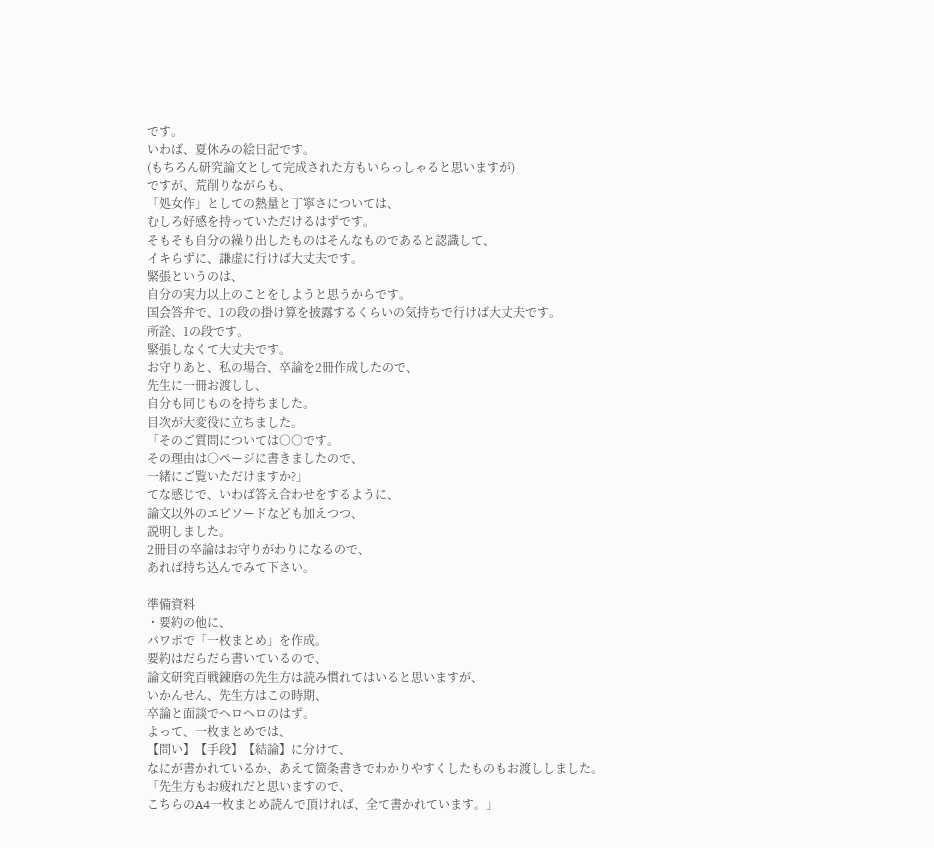です。
いわば、夏休みの絵日記です。
(もちろん研究論文として完成された方もいらっしゃると思いますが)
ですが、荒削りながらも、
「処女作」としての熱量と丁寧さについては、
むしろ好感を持っていただけるはずです。
そもそも自分の繰り出したものはそんなものであると認識して、
イキらずに、謙虚に行けば大丈夫です。
緊張というのは、
自分の実力以上のことをしようと思うからです。
国会答弁で、1の段の掛け算を披露するくらいの気持ちで行けば大丈夫です。
所詮、1の段です。
緊張しなくて大丈夫です。
お守りあと、私の場合、卒論を2冊作成したので、
先生に一冊お渡しし、
自分も同じものを持ちました。
目次が大変役に立ちました。
「そのご質問については○○です。
その理由は○ページに書きましたので、
一緒にご覧いただけますか?」
てな感じで、いわば答え合わせをするように、
論文以外のエピソードなども加えつつ、
説明しました。
2冊目の卒論はお守りがわりになるので、
あれば持ち込んでみて下さい。

準備資料
・要約の他に、
パワポで「一枚まとめ」を作成。
要約はだらだら書いているので、
論文研究百戦錬磨の先生方は読み慣れてはいると思いますが、
いかんせん、先生方はこの時期、
卒論と面談でヘロヘロのはず。
よって、一枚まとめでは、
【問い】【手段】【結論】に分けて、
なにが書かれているか、あえて箇条書きでわかりやすくしたものもお渡ししました。
「先生方もお疲れだと思いますので、
こちらのA4一枚まとめ読んで頂ければ、全て書かれています。」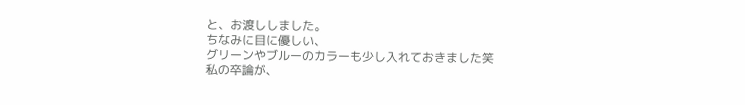と、お渡ししました。
ちなみに目に優しい、
グリーンやブルーのカラーも少し入れておきました笑
私の卒論が、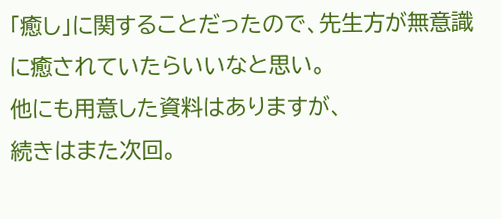「癒し」に関することだったので、先生方が無意識に癒されていたらいいなと思い。
他にも用意した資料はありますが、
続きはまた次回。